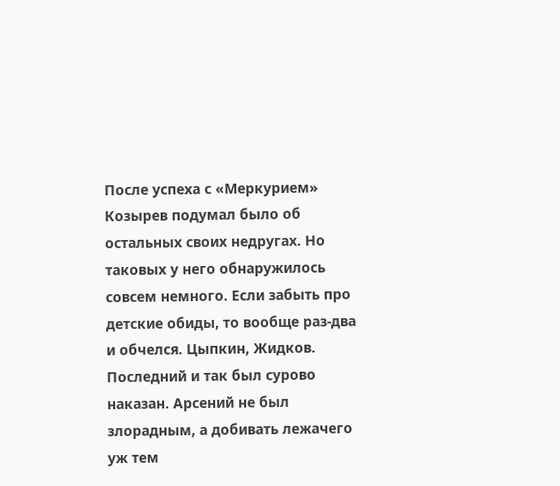После успеха с «Меркурием» Козырев подумал было об остальных своих недругах. Но таковых у него обнаружилось совсем немного. Если забыть про детские обиды, то вообще раз-два и обчелся. Цыпкин, Жидков. Последний и так был сурово наказан. Арсений не был злорадным, а добивать лежачего уж тем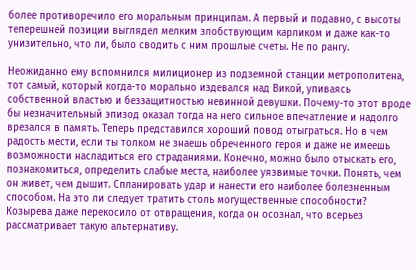более противоречило его моральным принципам. А первый и подавно, с высоты теперешней позиции выглядел мелким злобствующим карликом и даже как-то унизительно, что ли, было сводить с ним прошлые счеты. Не по рангу.

Неожиданно ему вспомнился милиционер из подземной станции метрополитена, тот самый, который когда-то морально издевался над Викой, упиваясь собственной властью и беззащитностью невинной девушки. Почему-то этот вроде бы незначительный эпизод оказал тогда на него сильное впечатление и надолго врезался в память. Теперь представился хороший повод отыграться. Но в чем радость мести, если ты толком не знаешь обреченного героя и даже не имеешь возможности насладиться его страданиями. Конечно, можно было отыскать его, познакомиться, определить слабые места, наиболее уязвимые точки. Понять, чем он живет, чем дышит. Спланировать удар и нанести его наиболее болезненным способом. На это ли следует тратить столь могущественные способности? Козырева даже перекосило от отвращения, когда он осознал, что всерьез рассматривает такую альтернативу.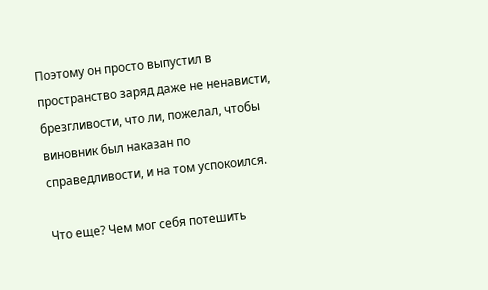Поэтому он просто выпустил в пространство заряд даже не ненависти, брезгливости, что ли, пожелал, чтобы виновник был наказан по справедливости, и на том успокоился.

Что еще? Чем мог себя потешить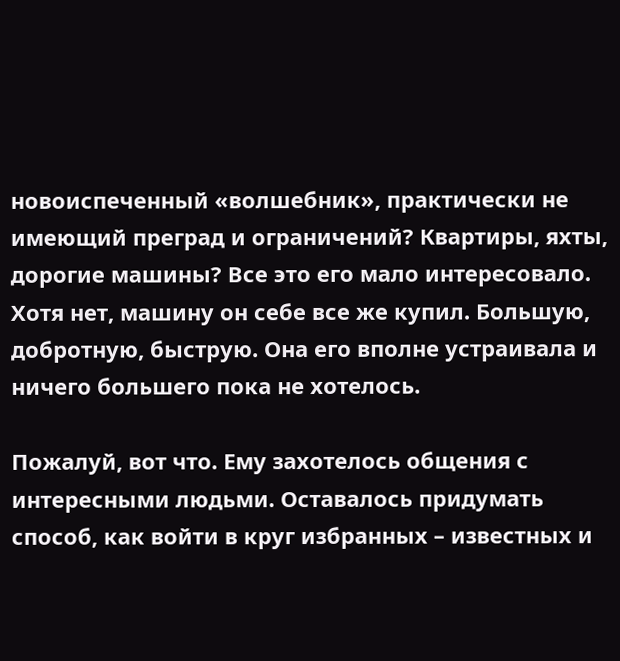новоиспеченный «волшебник», практически не имеющий преград и ограничений? Квартиры, яхты, дорогие машины? Все это его мало интересовало. Хотя нет, машину он себе все же купил. Большую, добротную, быструю. Она его вполне устраивала и ничего большего пока не хотелось.

Пожалуй, вот что. Ему захотелось общения с интересными людьми. Оставалось придумать способ, как войти в круг избранных – известных и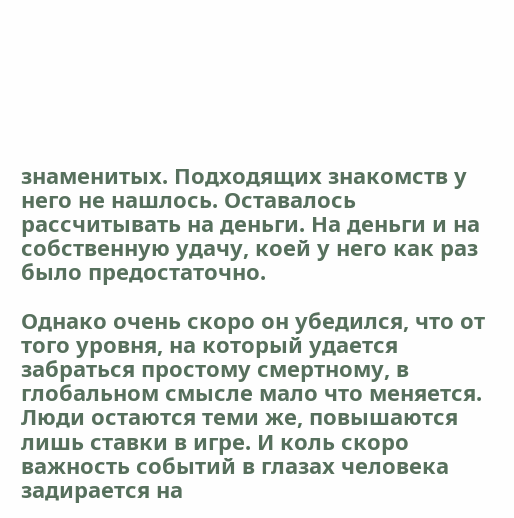знаменитых. Подходящих знакомств у него не нашлось. Оставалось рассчитывать на деньги. На деньги и на собственную удачу, коей у него как раз было предостаточно.

Однако очень скоро он убедился, что от того уровня, на который удается забраться простому смертному, в глобальном смысле мало что меняется. Люди остаются теми же, повышаются лишь ставки в игре. И коль скоро важность событий в глазах человека задирается на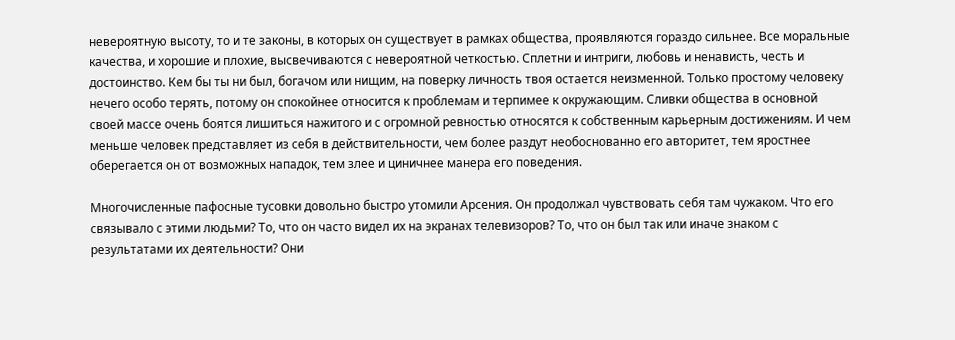невероятную высоту, то и те законы, в которых он существует в рамках общества, проявляются гораздо сильнее. Все моральные качества, и хорошие и плохие, высвечиваются с невероятной четкостью. Сплетни и интриги, любовь и ненависть, честь и достоинство. Кем бы ты ни был, богачом или нищим, на поверку личность твоя остается неизменной. Только простому человеку нечего особо терять, потому он спокойнее относится к проблемам и терпимее к окружающим. Сливки общества в основной своей массе очень боятся лишиться нажитого и с огромной ревностью относятся к собственным карьерным достижениям. И чем меньше человек представляет из себя в действительности, чем более раздут необоснованно его авторитет, тем яростнее оберегается он от возможных нападок, тем злее и циничнее манера его поведения.

Многочисленные пафосные тусовки довольно быстро утомили Арсения. Он продолжал чувствовать себя там чужаком. Что его связывало с этими людьми? То, что он часто видел их на экранах телевизоров? То, что он был так или иначе знаком с результатами их деятельности? Они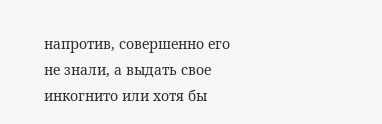напротив, совершенно его не знали, а выдать свое инкогнито или хотя бы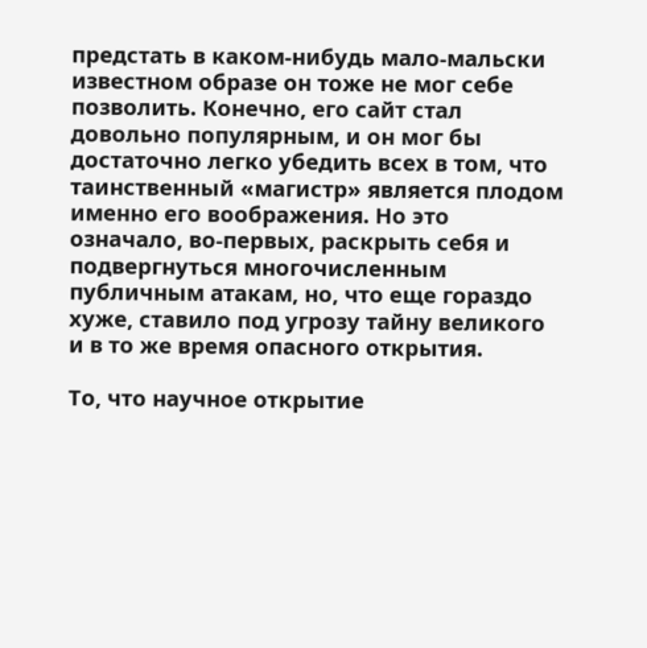предстать в каком-нибудь мало-мальски известном образе он тоже не мог себе позволить. Конечно, его сайт стал довольно популярным, и он мог бы достаточно легко убедить всех в том, что таинственный «магистр» является плодом именно его воображения. Но это означало, во-первых, раскрыть себя и подвергнуться многочисленным публичным атакам, но, что еще гораздо хуже, ставило под угрозу тайну великого и в то же время опасного открытия.

То, что научное открытие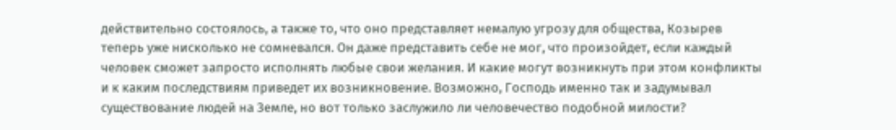действительно состоялось, а также то, что оно представляет немалую угрозу для общества, Козырев теперь уже нисколько не сомневался. Он даже представить себе не мог, что произойдет, если каждый человек сможет запросто исполнять любые свои желания. И какие могут возникнуть при этом конфликты и к каким последствиям приведет их возникновение. Возможно, Господь именно так и задумывал существование людей на Земле, но вот только заслужило ли человечество подобной милости?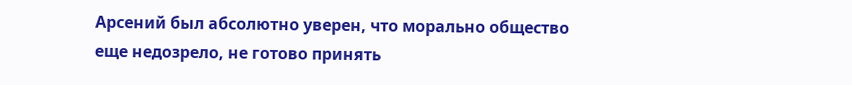Арсений был абсолютно уверен, что морально общество еще недозрело, не готово принять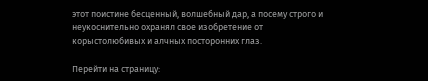этот поистине бесценный, волшебный дар, а посему строго и неукоснительно охранял свое изобретение от корыстолюбивых и алчных посторонних глаз.

Перейти на страницу: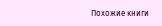Похожие книги